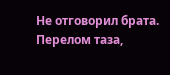Не отговорил брата. Перелом таза,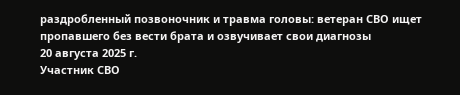раздробленный позвоночник и травма головы: ветеран СВО ищет пропавшего без вести брата и озвучивает свои диагнозы
20 августа 2025 г.
Участник СВО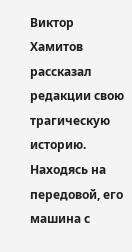Виктор Хамитов рассказал редакции свою трагическую историю.
Находясь на передовой, его машина с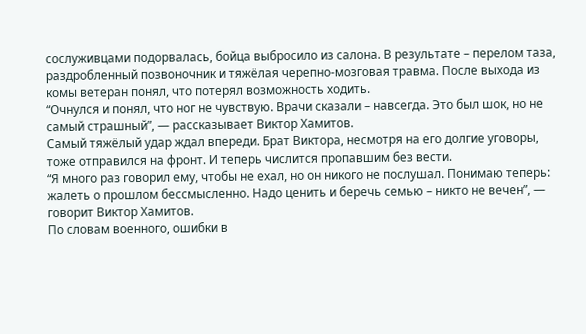сослуживцами подорвалась, бойца выбросило из салона. В результате – перелом таза, раздробленный позвоночник и тяжёлая черепно-мозговая травма. После выхода из комы ветеран понял, что потерял возможность ходить.
“Очнулся и понял, что ног не чувствую. Врачи сказали – навсегда. Это был шок, но не самый страшный”, — рассказывает Виктор Хамитов.
Самый тяжёлый удар ждал впереди. Брат Виктора, несмотря на его долгие уговоры, тоже отправился на фронт. И теперь числится пропавшим без вести.
“Я много раз говорил ему, чтобы не ехал, но он никого не послушал. Понимаю теперь: жалеть о прошлом бессмысленно. Надо ценить и беречь семью – никто не вечен”, — говорит Виктор Хамитов.
По словам военного, ошибки в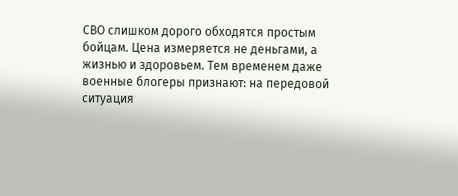СВО слишком дорого обходятся простым бойцам. Цена измеряется не деньгами, а жизнью и здоровьем. Тем временем даже военные блогеры признают: на передовой ситуация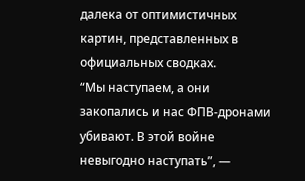далека от оптимистичных картин, представленных в официальных сводках.
“Мы наступаем, а они закопались и нас ФПВ-дронами убивают. В этой войне невыгодно наступать”, —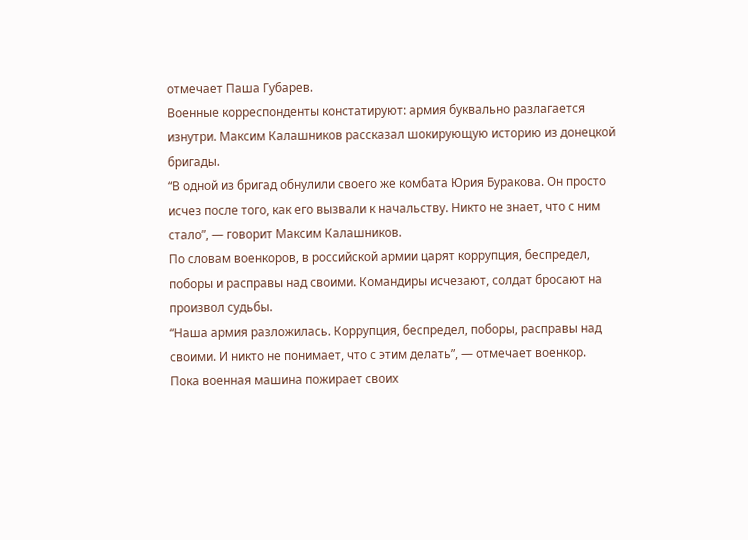отмечает Паша Губарев.
Военные корреспонденты констатируют: армия буквально разлагается изнутри. Максим Калашников рассказал шокирующую историю из донецкой бригады.
“В одной из бригад обнулили своего же комбата Юрия Буракова. Он просто исчез после того, как его вызвали к начальству. Никто не знает, что с ним стало”, — говорит Максим Калашников.
По словам военкоров, в российской армии царят коррупция, беспредел, поборы и расправы над своими. Командиры исчезают, солдат бросают на произвол судьбы.
“Наша армия разложилась. Коррупция, беспредел, поборы, расправы над своими. И никто не понимает, что с этим делать”, — отмечает военкор.
Пока военная машина пожирает своих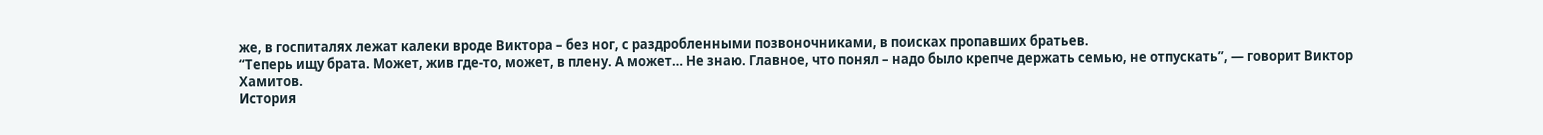же, в госпиталях лежат калеки вроде Виктора – без ног, с раздробленными позвоночниками, в поисках пропавших братьев.
“Теперь ищу брата. Может, жив где-то, может, в плену. А может… Не знаю. Главное, что понял – надо было крепче держать семью, не отпускать”, — говорит Виктор Хамитов.
История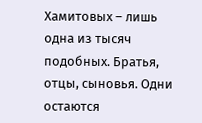Хамитовых – лишь одна из тысяч подобных. Братья, отцы, сыновья. Одни остаются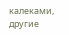калеками, другие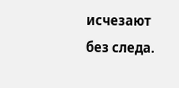исчезают без следа.